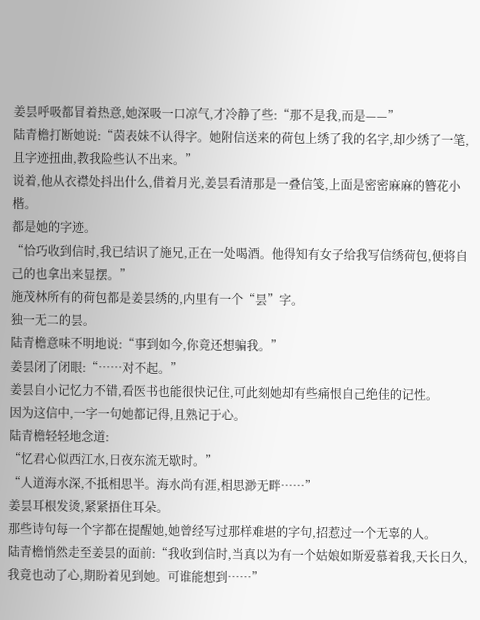姜昙呼吸都冒着热意,她深吸一口凉气,才冷静了些:“那不是我,而是——”
陆青檐打断她说:“茵表妹不认得字。她附信送来的荷包上绣了我的名字,却少绣了一笔,且字迹扭曲,教我险些认不出来。”
说着,他从衣襟处抖出什么,借着月光,姜昙看清那是一叠信笺,上面是密密麻麻的簪花小楷。
都是她的字迹。
“恰巧收到信时,我已结识了施兄,正在一处喝酒。他得知有女子给我写信绣荷包,便将自己的也拿出来显摆。”
施茂林所有的荷包都是姜昙绣的,内里有一个“昙”字。
独一无二的昙。
陆青檐意味不明地说:“事到如今,你竟还想骗我。”
姜昙闭了闭眼:“……对不起。”
姜昙自小记忆力不错,看医书也能很快记住,可此刻她却有些痛恨自己绝佳的记性。
因为这信中,一字一句她都记得,且熟记于心。
陆青檐轻轻地念道:
“忆君心似西江水,日夜东流无歇时。”
“人道海水深,不抵相思半。海水尚有涯,相思渺无畔……”
姜昙耳根发烫,紧紧捂住耳朵。
那些诗句每一个字都在提醒她,她曾经写过那样难堪的字句,招惹过一个无辜的人。
陆青檐悄然走至姜昙的面前:“我收到信时,当真以为有一个姑娘如斯爱慕着我,天长日久,我竟也动了心,期盼着见到她。可谁能想到……”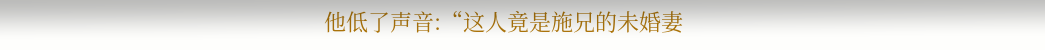他低了声音:“这人竟是施兄的未婚妻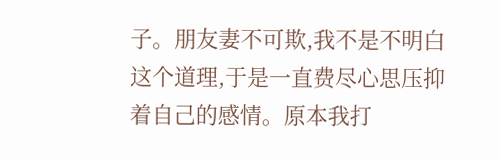子。朋友妻不可欺,我不是不明白这个道理,于是一直费尽心思压抑着自己的感情。原本我打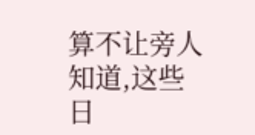算不让旁人知道,这些日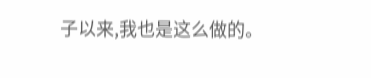子以来,我也是这么做的。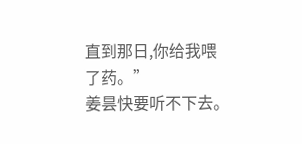直到那日,你给我喂了药。”
姜昙快要听不下去。